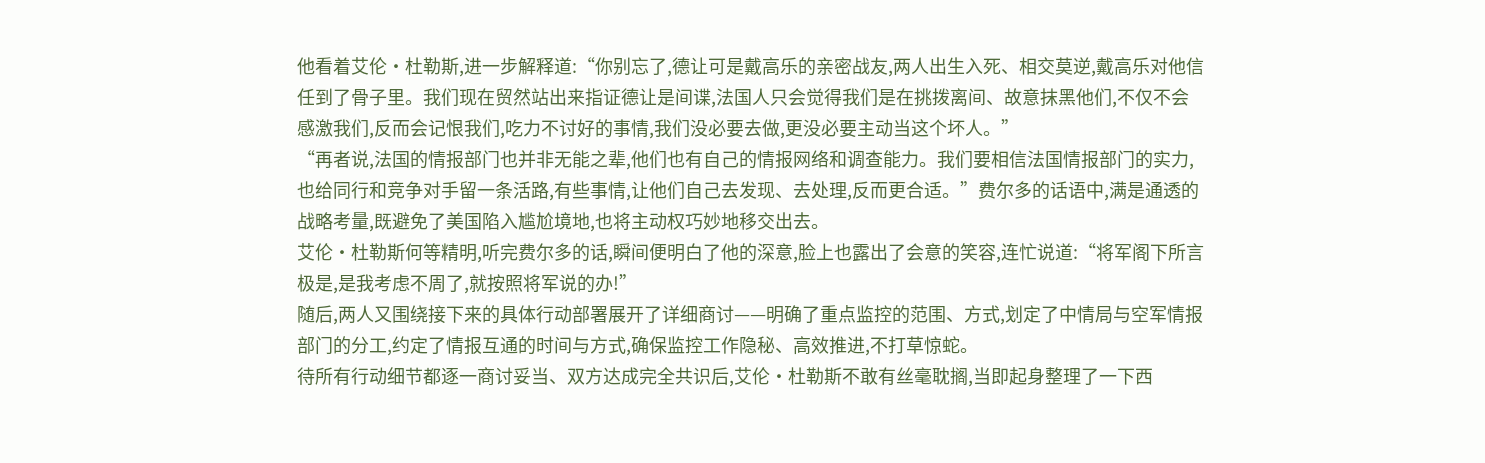他看着艾伦·杜勒斯,进一步解释道:“你别忘了,德让可是戴高乐的亲密战友,两人出生入死、相交莫逆,戴高乐对他信任到了骨子里。我们现在贸然站出来指证德让是间谍,法国人只会觉得我们是在挑拨离间、故意抹黑他们,不仅不会感激我们,反而会记恨我们,吃力不讨好的事情,我们没必要去做,更没必要主动当这个坏人。”
“再者说,法国的情报部门也并非无能之辈,他们也有自己的情报网络和调查能力。我们要相信法国情报部门的实力,也给同行和竞争对手留一条活路,有些事情,让他们自己去发现、去处理,反而更合适。”费尔多的话语中,满是通透的战略考量,既避免了美国陷入尴尬境地,也将主动权巧妙地移交出去。
艾伦·杜勒斯何等精明,听完费尔多的话,瞬间便明白了他的深意,脸上也露出了会意的笑容,连忙说道:“将军阁下所言极是,是我考虑不周了,就按照将军说的办!”
随后,两人又围绕接下来的具体行动部署展开了详细商讨——明确了重点监控的范围、方式,划定了中情局与空军情报部门的分工,约定了情报互通的时间与方式,确保监控工作隐秘、高效推进,不打草惊蛇。
待所有行动细节都逐一商讨妥当、双方达成完全共识后,艾伦·杜勒斯不敢有丝毫耽搁,当即起身整理了一下西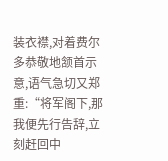装衣襟,对着费尔多恭敬地颔首示意,语气急切又郑重:“将军阁下,那我便先行告辞,立刻赶回中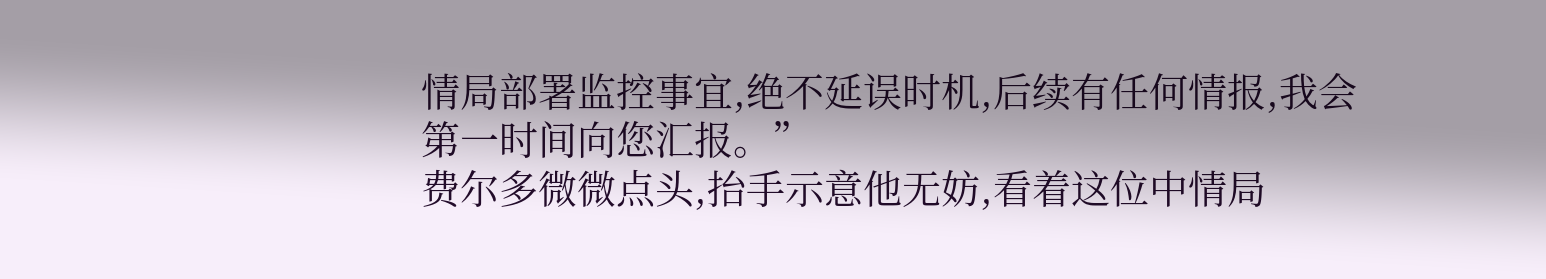情局部署监控事宜,绝不延误时机,后续有任何情报,我会第一时间向您汇报。”
费尔多微微点头,抬手示意他无妨,看着这位中情局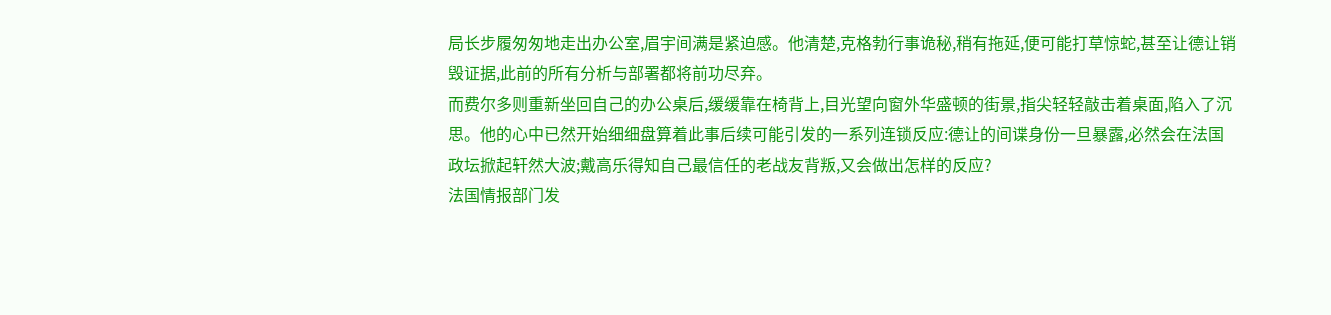局长步履匆匆地走出办公室,眉宇间满是紧迫感。他清楚,克格勃行事诡秘,稍有拖延,便可能打草惊蛇,甚至让德让销毁证据,此前的所有分析与部署都将前功尽弃。
而费尔多则重新坐回自己的办公桌后,缓缓靠在椅背上,目光望向窗外华盛顿的街景,指尖轻轻敲击着桌面,陷入了沉思。他的心中已然开始细细盘算着此事后续可能引发的一系列连锁反应:德让的间谍身份一旦暴露,必然会在法国政坛掀起轩然大波;戴高乐得知自己最信任的老战友背叛,又会做出怎样的反应?
法国情报部门发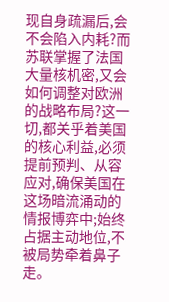现自身疏漏后,会不会陷入内耗?而苏联掌握了法国大量核机密,又会如何调整对欧洲的战略布局?这一切,都关乎着美国的核心利益,必须提前预判、从容应对,确保美国在这场暗流涌动的情报博弈中;始终占据主动地位,不被局势牵着鼻子走。